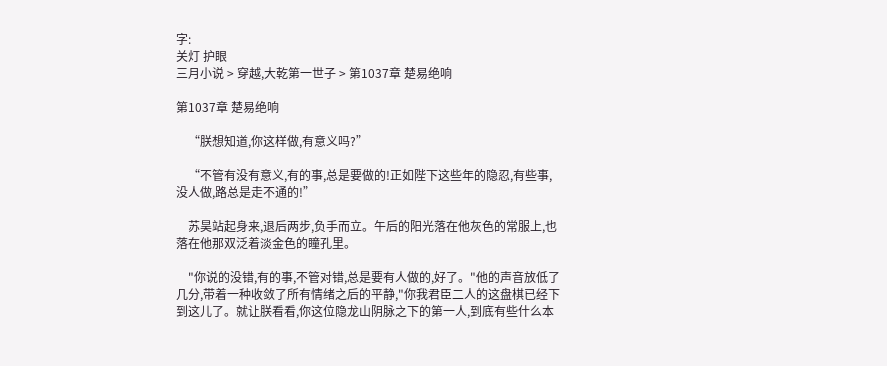字:
关灯 护眼
三月小说 > 穿越,大乾第一世子 > 第1037章 楚易绝响

第1037章 楚易绝响

    “朕想知道,你这样做,有意义吗?”

    “不管有没有意义,有的事,总是要做的!正如陛下这些年的隐忍,有些事,没人做,路总是走不通的!”

    苏昊站起身来,退后两步,负手而立。午后的阳光落在他灰色的常服上,也落在他那双泛着淡金色的瞳孔里。

    "你说的没错,有的事,不管对错,总是要有人做的,好了。"他的声音放低了几分,带着一种收敛了所有情绪之后的平静,"你我君臣二人的这盘棋已经下到这儿了。就让朕看看,你这位隐龙山阴脉之下的第一人,到底有些什么本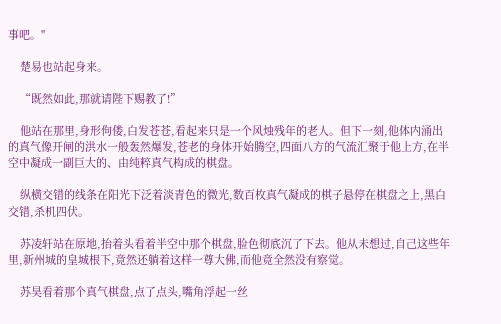事吧。"

    楚易也站起身来。

    “既然如此,那就请陛下赐教了!”

    他站在那里,身形佝偻,白发苍苍,看起来只是一个风烛残年的老人。但下一刻,他体内涌出的真气像开闸的洪水一般轰然爆发,苍老的身体开始腾空,四面八方的气流汇聚于他上方,在半空中凝成一副巨大的、由纯粹真气构成的棋盘。

    纵横交错的线条在阳光下泛着淡青色的微光,数百枚真气凝成的棋子悬停在棋盘之上,黑白交错,杀机四伏。

    苏凌轩站在原地,抬着头看着半空中那个棋盘,脸色彻底沉了下去。他从未想过,自己这些年里,新州城的皇城根下,竟然还躺着这样一尊大佛,而他竟全然没有察觉。

    苏昊看着那个真气棋盘,点了点头,嘴角浮起一丝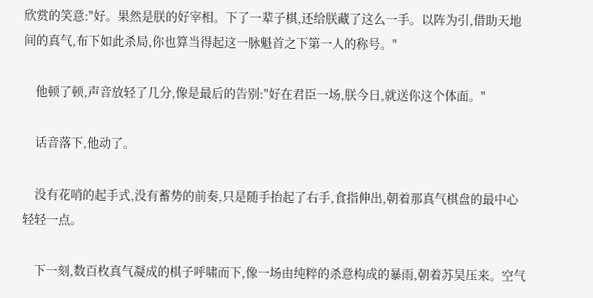欣赏的笑意:"好。果然是朕的好宰相。下了一辈子棋,还给朕藏了这么一手。以阵为引,借助天地间的真气,布下如此杀局,你也算当得起这一脉魁首之下第一人的称号。"

    他顿了顿,声音放轻了几分,像是最后的告别:"好在君臣一场,朕今日,就送你这个体面。"

    话音落下,他动了。

    没有花哨的起手式,没有蓄势的前奏,只是随手抬起了右手,食指伸出,朝着那真气棋盘的最中心轻轻一点。

    下一刻,数百枚真气凝成的棋子呼啸而下,像一场由纯粹的杀意构成的暴雨,朝着苏昊压来。空气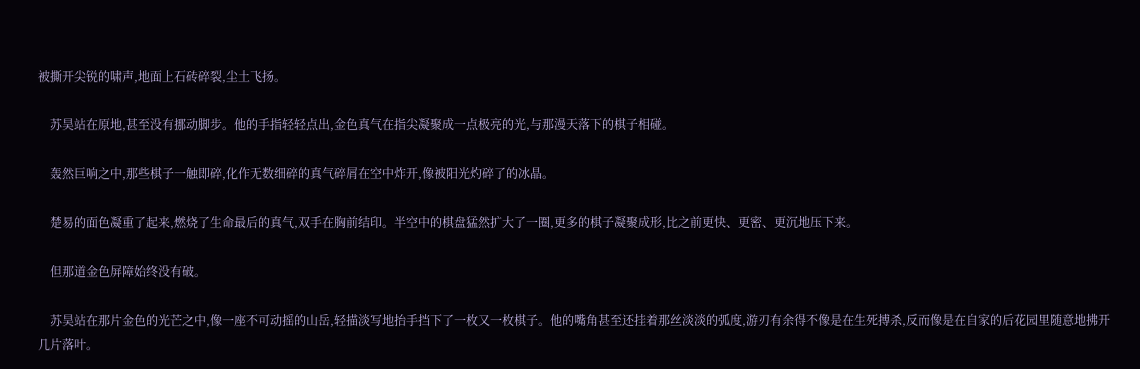被撕开尖锐的啸声,地面上石砖碎裂,尘土飞扬。

    苏昊站在原地,甚至没有挪动脚步。他的手指轻轻点出,金色真气在指尖凝聚成一点极亮的光,与那漫天落下的棋子相碰。

    轰然巨响之中,那些棋子一触即碎,化作无数细碎的真气碎屑在空中炸开,像被阳光灼碎了的冰晶。

    楚易的面色凝重了起来,燃烧了生命最后的真气,双手在胸前结印。半空中的棋盘猛然扩大了一圈,更多的棋子凝聚成形,比之前更快、更密、更沉地压下来。

    但那道金色屏障始终没有破。

    苏昊站在那片金色的光芒之中,像一座不可动摇的山岳,轻描淡写地抬手挡下了一枚又一枚棋子。他的嘴角甚至还挂着那丝淡淡的弧度,游刃有余得不像是在生死搏杀,反而像是在自家的后花园里随意地拂开几片落叶。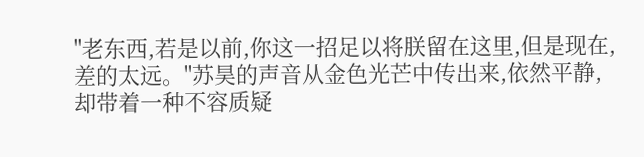"老东西,若是以前,你这一招足以将朕留在这里,但是现在,差的太远。"苏昊的声音从金色光芒中传出来,依然平静,却带着一种不容质疑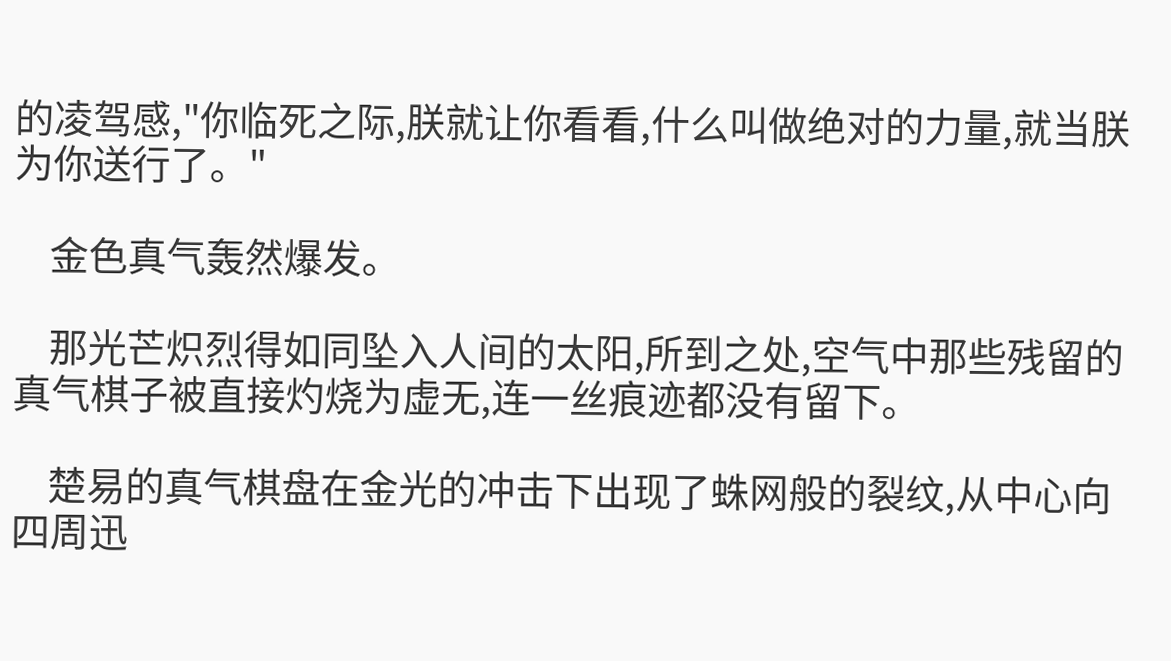的凌驾感,"你临死之际,朕就让你看看,什么叫做绝对的力量,就当朕为你送行了。"

    金色真气轰然爆发。

    那光芒炽烈得如同坠入人间的太阳,所到之处,空气中那些残留的真气棋子被直接灼烧为虚无,连一丝痕迹都没有留下。

    楚易的真气棋盘在金光的冲击下出现了蛛网般的裂纹,从中心向四周迅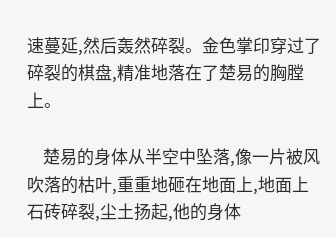速蔓延,然后轰然碎裂。金色掌印穿过了碎裂的棋盘,精准地落在了楚易的胸膛上。

    楚易的身体从半空中坠落,像一片被风吹落的枯叶,重重地砸在地面上,地面上石砖碎裂,尘土扬起,他的身体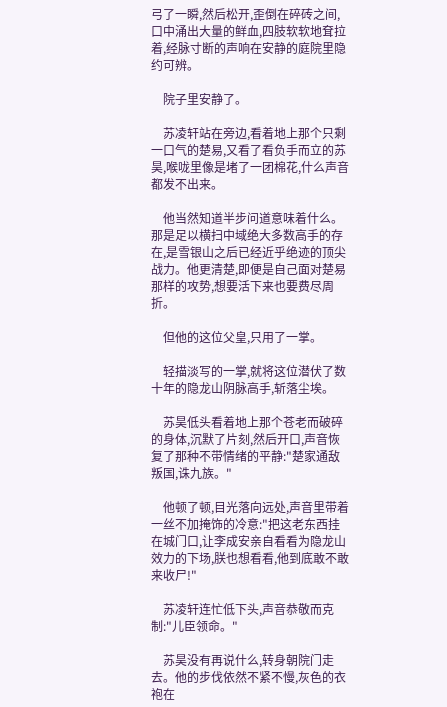弓了一瞬,然后松开,歪倒在碎砖之间,口中涌出大量的鲜血,四肢软软地耷拉着,经脉寸断的声响在安静的庭院里隐约可辨。

    院子里安静了。

    苏凌轩站在旁边,看着地上那个只剩一口气的楚易,又看了看负手而立的苏昊,喉咙里像是堵了一团棉花,什么声音都发不出来。

    他当然知道半步问道意味着什么。那是足以横扫中域绝大多数高手的存在,是雪银山之后已经近乎绝迹的顶尖战力。他更清楚,即便是自己面对楚易那样的攻势,想要活下来也要费尽周折。

    但他的这位父皇,只用了一掌。

    轻描淡写的一掌,就将这位潜伏了数十年的隐龙山阴脉高手,斩落尘埃。

    苏昊低头看着地上那个苍老而破碎的身体,沉默了片刻,然后开口,声音恢复了那种不带情绪的平静:"楚家通敌叛国,诛九族。"

    他顿了顿,目光落向远处,声音里带着一丝不加掩饰的冷意:"把这老东西挂在城门口,让李成安亲自看看为隐龙山效力的下场,朕也想看看,他到底敢不敢来收尸!"

    苏凌轩连忙低下头,声音恭敬而克制:"儿臣领命。"

    苏昊没有再说什么,转身朝院门走去。他的步伐依然不紧不慢,灰色的衣袍在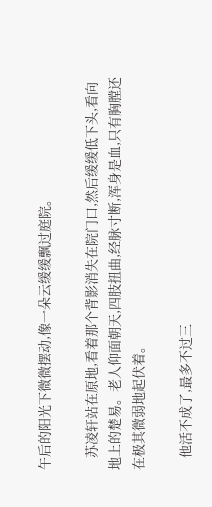午后的阳光下微微摆动,像一朵云缓缓飘过庭院。

    苏凌轩站在原地,看着那个背影消失在院门口,然后缓缓低下头,看向地上的楚易。老人仰面朝天,四肢扭曲,经脉寸断,浑身是血,只有胸膛还在极其微弱地起伏着。

    他活不成了,最多不过三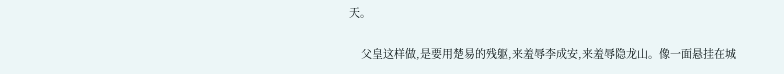天。

    父皇这样做,是要用楚易的残躯,来羞辱李成安,来羞辱隐龙山。像一面悬挂在城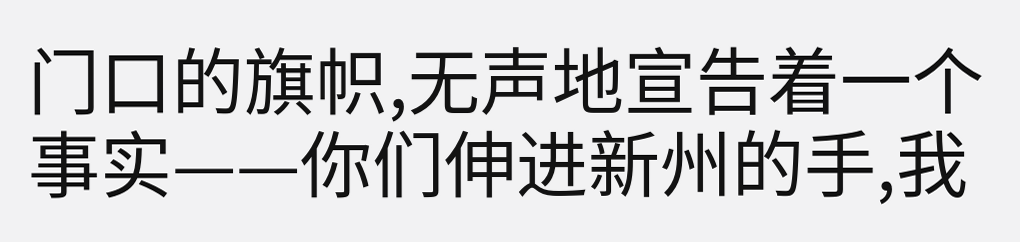门口的旗帜,无声地宣告着一个事实——你们伸进新州的手,我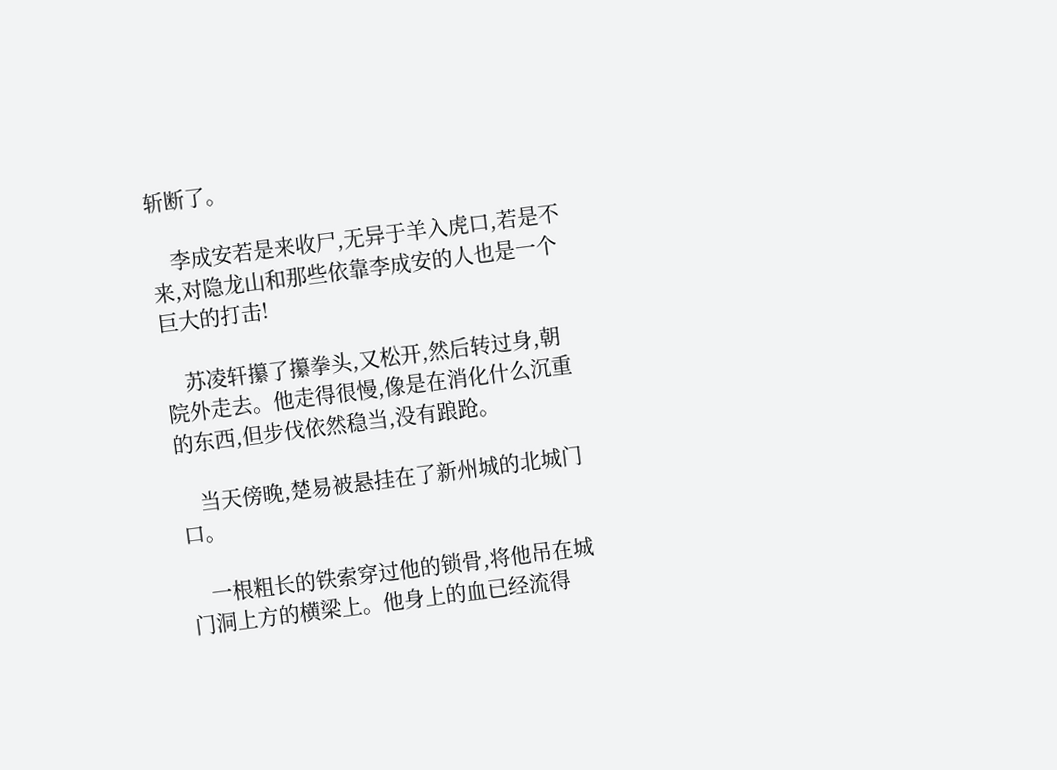斩断了。

    李成安若是来收尸,无异于羊入虎口,若是不来,对隐龙山和那些依靠李成安的人也是一个巨大的打击!

    苏凌轩攥了攥拳头,又松开,然后转过身,朝院外走去。他走得很慢,像是在消化什么沉重的东西,但步伐依然稳当,没有踉跄。

    当天傍晚,楚易被悬挂在了新州城的北城门口。

    一根粗长的铁索穿过他的锁骨,将他吊在城门洞上方的横梁上。他身上的血已经流得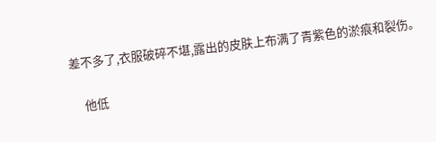差不多了,衣服破碎不堪,露出的皮肤上布满了青紫色的淤痕和裂伤。

    他低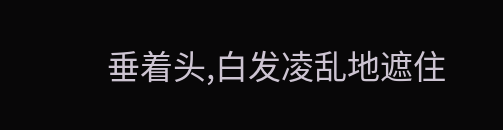垂着头,白发凌乱地遮住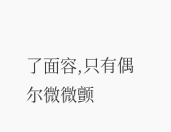了面容,只有偶尔微微颤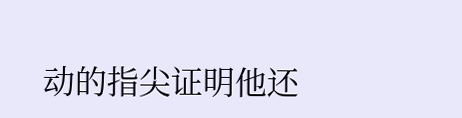动的指尖证明他还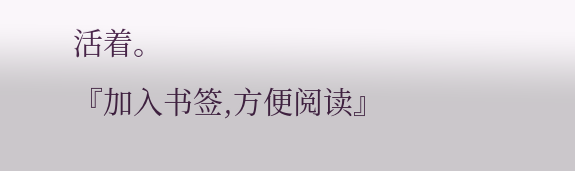活着。
『加入书签,方便阅读』